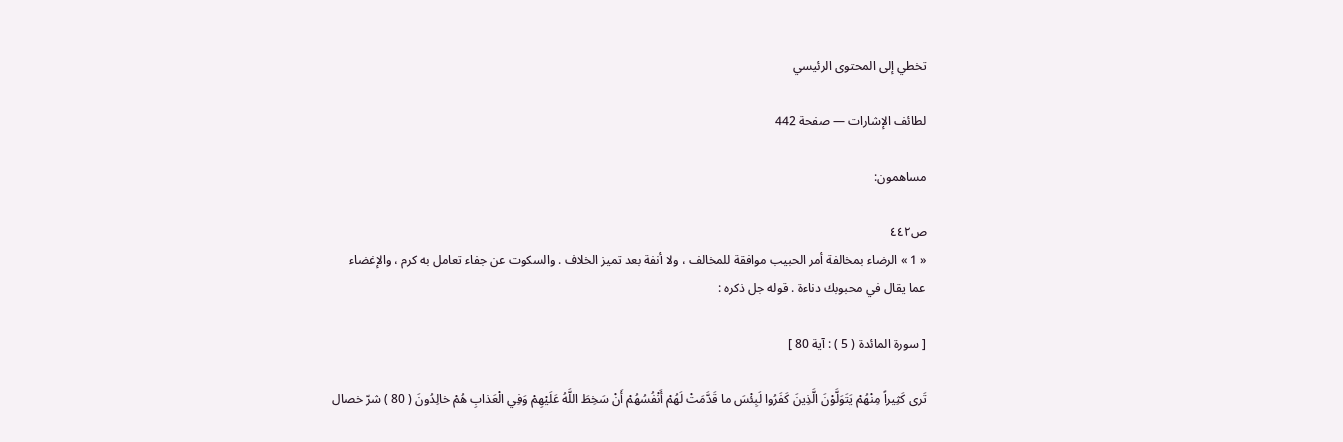تخطي إلى المحتوى الرئيسي

لطائف الإشارات — صفحة 442

مساهمون:

ص٤٤٢
« 1 » الرضاء بمخالفة أمر الحبيب موافقة للمخالف ، ولا أنفة بعد تميز الخلاف . والسكوت عن جفاء تعامل به كرم ، والإغضاء عما يقال في محبوبك دناءة . قوله جل ذكره :

[ سورة المائدة ( 5 ) : آية 80 ]

تَرى كَثِيراً مِنْهُمْ يَتَوَلَّوْنَ الَّذِينَ كَفَرُوا لَبِئْسَ ما قَدَّمَتْ لَهُمْ أَنْفُسُهُمْ أَنْ سَخِطَ اللَّهُ عَلَيْهِمْ وَفِي الْعَذابِ هُمْ خالِدُونَ ( 80 ) شرّ خصال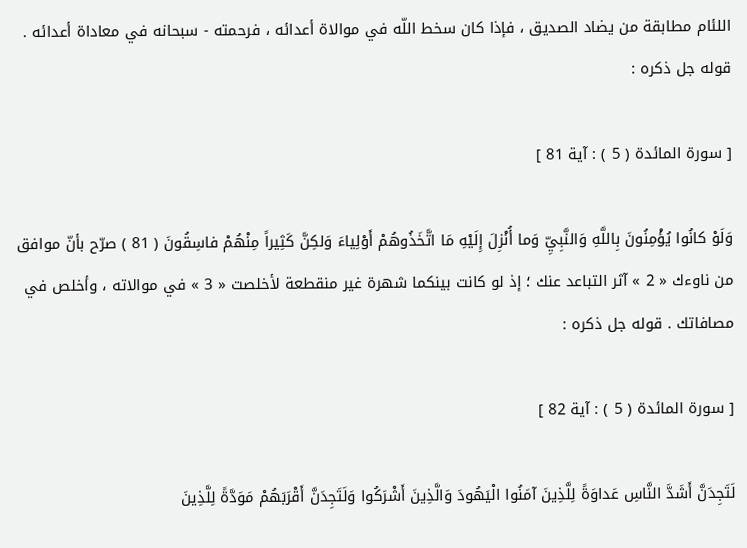اللئام مطابقة من يضاد الصديق ، فإذا كان سخط اللّه في موالاة أعدائه ، فرحمته - سبحانه في معاداة أعدائه . قوله جل ذكره :

[ سورة المائدة ( 5 ) : آية 81 ]

وَلَوْ كانُوا يُؤْمِنُونَ بِاللَّهِ وَالنَّبِيِّ وَما أُنْزِلَ إِلَيْهِ مَا اتَّخَذُوهُمْ أَوْلِياءَ وَلكِنَّ كَثِيراً مِنْهُمْ فاسِقُونَ ( 81 ) صرّح بأنّ موافق من ناوءك « 2 » آثر التباعد عنك ؛ إذ لو كانت بينكما شهرة غير منقطعة لأخلصت « 3 » في موالاته ، وأخلص في مصافاتك . قوله جل ذكره :

[ سورة المائدة ( 5 ) : آية 82 ]

لَتَجِدَنَّ أَشَدَّ النَّاسِ عَداوَةً لِلَّذِينَ آمَنُوا الْيَهُودَ وَالَّذِينَ أَشْرَكُوا وَلَتَجِدَنَّ أَقْرَبَهُمْ مَوَدَّةً لِلَّذِينَ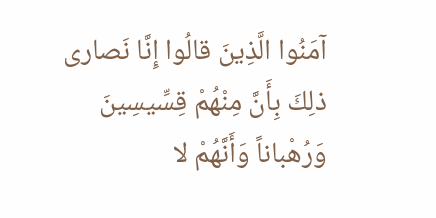آمَنُوا الَّذِينَ قالُوا إِنَّا نَصارى ذلِكَ بِأَنَّ مِنْهُمْ قِسِّيسِينَ وَرُهْباناً وَأَنَّهُمْ لا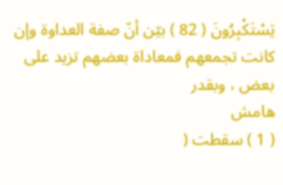يَسْتَكْبِرُونَ ( 82 ) بيّن أنّ صفة العداوة وإن كانت تجمعهم فمعاداة بعضهم تزيد على بعض ، وبقدر
هامش
( 1 ) سقطت (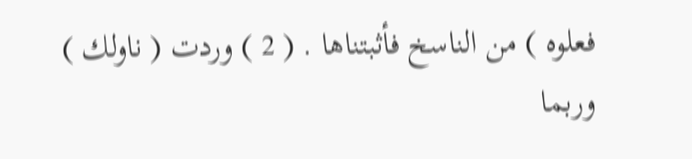فعلوه ) من الناسخ فأثبتناها . ( 2 ) وردت ( ناولك ) وربما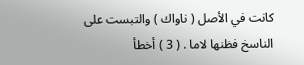كانت في الأصل ( ناواك ) والتبست على الناسخ فظنها لاما . ( 3 ) أخطأ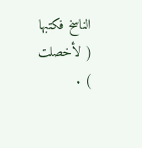الناسخ فكتبها ( لأخصلت ) .